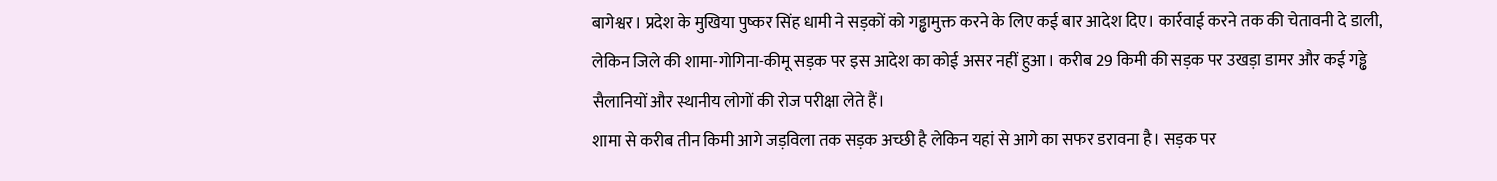बागेश्वर। प्रदेश के मुखिया पुष्कर सिंह धामी ने सड़कों को गड्ढामुक्त करने के लिए कई बार आदेश दिए। कार्रवाई करने तक की चेतावनी दे डाली, लेकिन जिले की शामा-गोगिना-कीमू सड़क पर इस आदेश का कोई असर नहीं हुआ। करीब 29 किमी की सड़क पर उखड़ा डामर और कई गड्ढे सैलानियों और स्थानीय लोगों की रोज परीक्षा लेते हैं।
शामा से करीब तीन किमी आगे जड़विला तक सड़क अच्छी है लेकिन यहां से आगे का सफर डरावना है। सड़क पर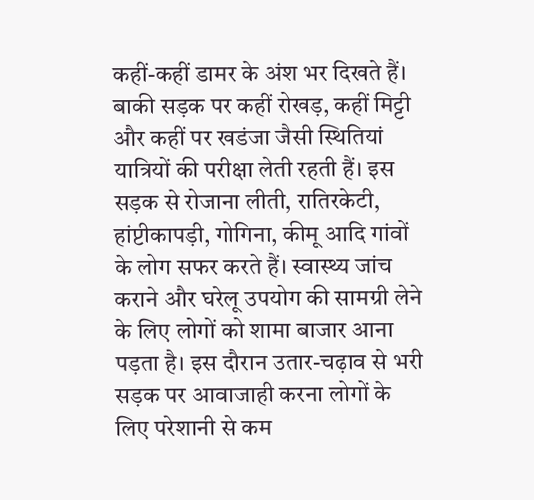कहीं-कहीं डामर के अंश भर दिखते हैं। बाकी सड़क पर कहीं रोखड़, कहीं मिट्टी और कहीं पर खडंजा जैसी स्थितियां यात्रियों की परीक्षा लेती रहती हैं। इस सड़क से रोजाना लीती, रातिरकेटी, हांप्टीकापड़ी, गोगिना, कीमू आदि गांवों के लोग सफर करते हैं। स्वास्थ्य जांच कराने और घरेलू उपयोग की सामग्री लेने के लिए लोगों को शामा बाजार आना पड़ता है। इस दौरान उतार-चढ़ाव से भरी सड़क पर आवाजाही करना लोगों के लिए परेशानी से कम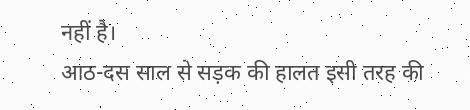नहीं है।
आठ-दस साल से सड़क की हालत इसी तरह की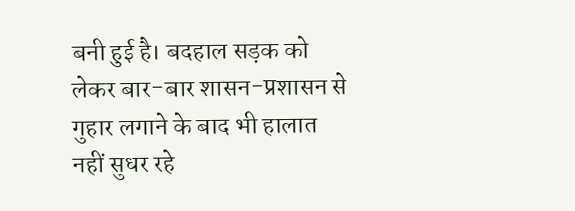बनी हुई है। बदहाल सड़क को लेकर बार-बार शासन-प्रशासन से गुहार लगाने के बाद भी हालात नहीं सुधर रहे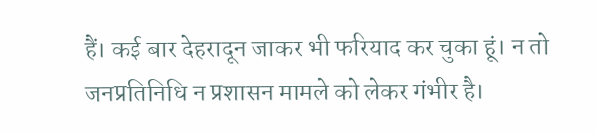हैं। कई बार देहरादून जाकर भी फरियाद कर चुका हूं। न तो जनप्रतिनिधि न प्रशासन मामले को लेकर गंभीर है।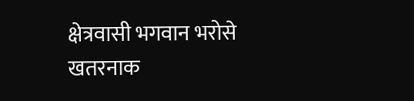क्षेत्रवासी भगवान भरोसे खतरनाक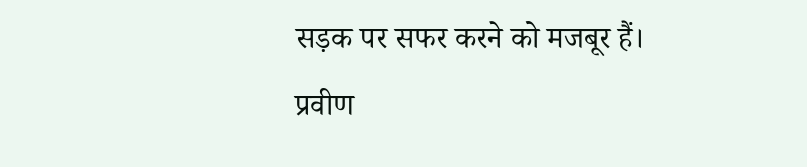सड़क पर सफर करने को मजबूर हैं।
प्रवीण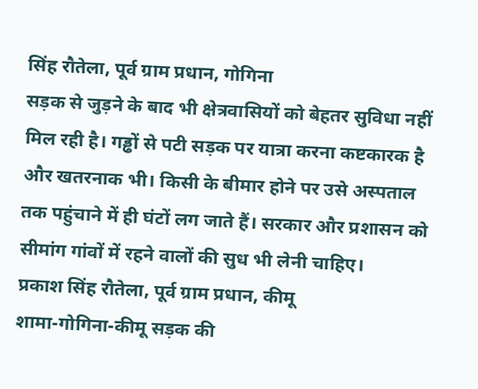सिंह रौतेला, पूर्व ग्राम प्रधान, गोगिना
सड़क से जुड़ने के बाद भी क्षेत्रवासियों को बेहतर सुविधा नहीं मिल रही है। गड्ढों से पटी सड़क पर यात्रा करना कष्टकारक है और खतरनाक भी। किसी के बीमार होने पर उसे अस्पताल तक पहुंचाने में ही घंटों लग जाते हैं। सरकार और प्रशासन को सीमांग गांवों में रहने वालों की सुध भी लेनी चाहिए।
प्रकाश सिंह रौतेला, पूर्व ग्राम प्रधान, कीमू
शामा-गोगिना-कीमू सड़क की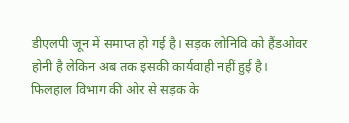डीएलपी जून में समाप्त हो गई है। सड़क लोनिवि को हैंडओवर होनी है लेकिन अब तक इसकी कार्यवाही नहीं हुई है। फिलहाल विभाग की ओर से सड़क के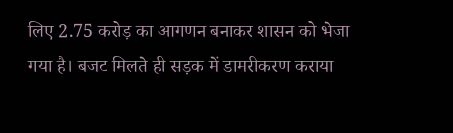लिए 2.75 करोड़ का आगणन बनाकर शासन को भेजा गया है। बजट मिलते ही सड़क में डामरीकरण कराया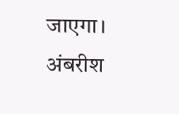जाएगा।
अंबरीश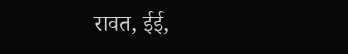रावत, ईई,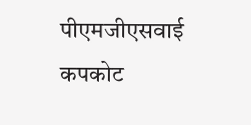पीएमजीएसवाई कपकोट